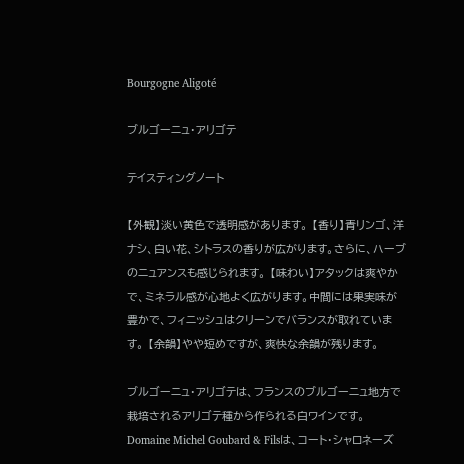Bourgogne Aligoté

ブルゴーニュ・アリゴテ

テイスティングノート

【外観】淡い黄色で透明感があります。 【香り】青リンゴ、洋ナシ、白い花、シトラスの香りが広がります。さらに、ハーブのニュアンスも感じられます。 【味わい】アタックは爽やかで、ミネラル感が心地よく広がります。中間には果実味が豊かで、フィニッシュはクリーンでバランスが取れています。 【余韻】やや短めですが、爽快な余韻が残ります。

ブルゴーニュ・アリゴテは、フランスのブルゴーニュ地方で栽培されるアリゴテ種から作られる白ワインです。Domaine Michel Goubard & Filsは、コート・シャロネーズ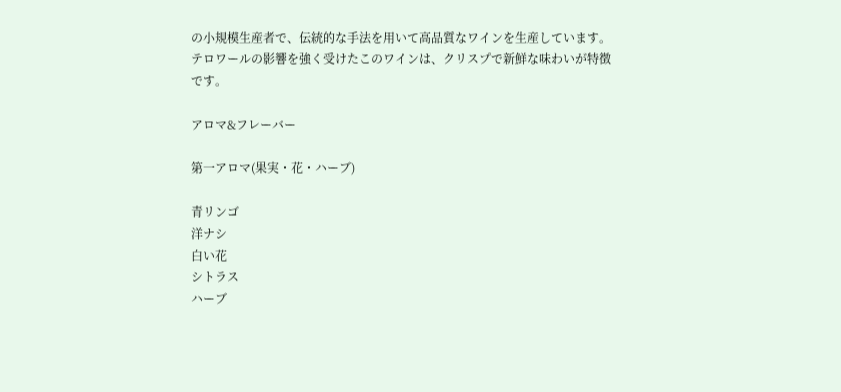の小規模生産者で、伝統的な手法を用いて高品質なワインを生産しています。テロワールの影響を強く受けたこのワインは、クリスプで新鮮な味わいが特徴です。

アロマ&フレーバー

第一アロマ(果実・花・ハーブ)

青リンゴ
洋ナシ
白い花
シトラス
ハーブ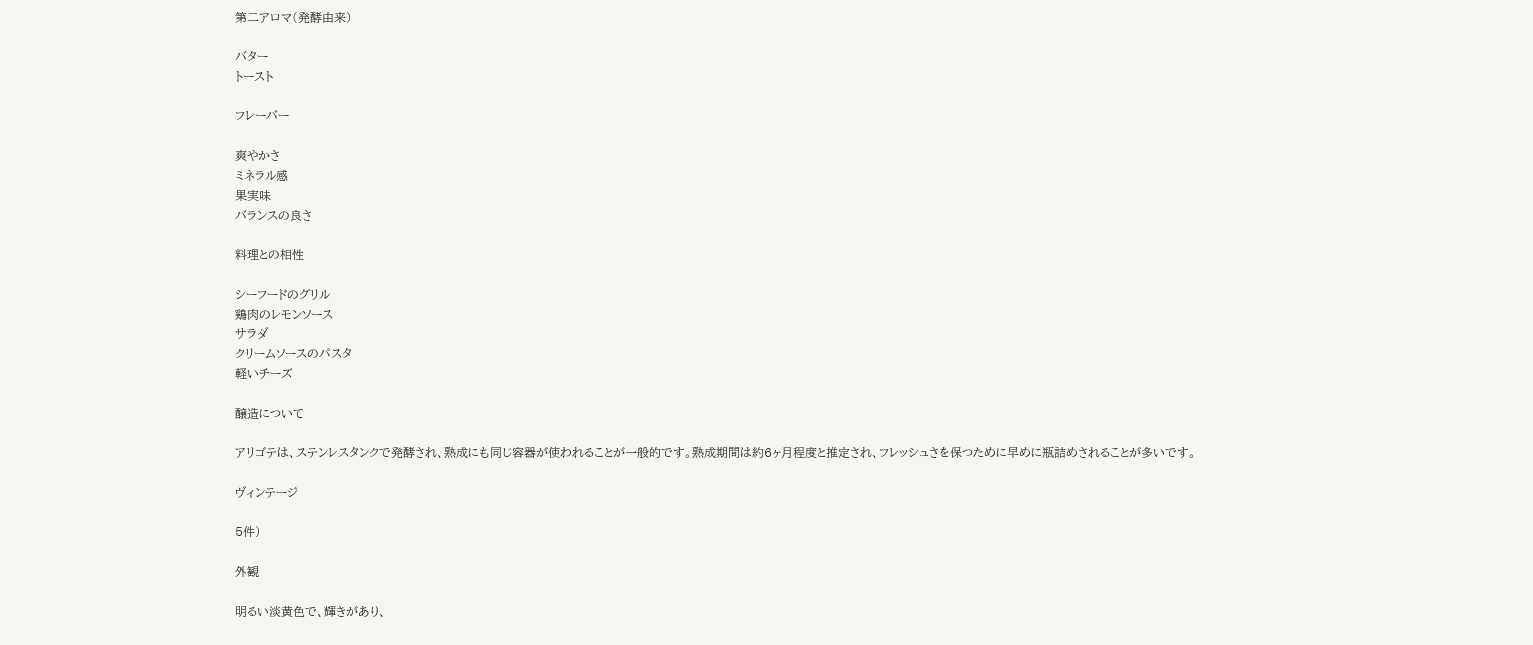第二アロマ(発酵由来)

バター
トースト

フレーバー

爽やかさ
ミネラル感
果実味
バランスの良さ

料理との相性

シーフードのグリル
鶏肉のレモンソース
サラダ
クリームソースのパスタ
軽いチーズ

醸造について

アリゴテは、ステンレスタンクで発酵され、熟成にも同じ容器が使われることが一般的です。熟成期間は約6ヶ月程度と推定され、フレッシュさを保つために早めに瓶詰めされることが多いです。

ヴィンテージ

5件)

外観

明るい淡黄色で、輝きがあり、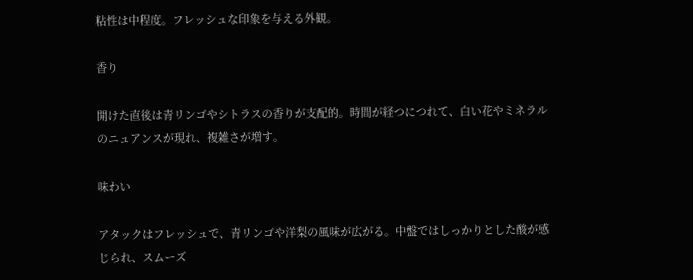粘性は中程度。フレッシュな印象を与える外観。

香り

開けた直後は青リンゴやシトラスの香りが支配的。時間が経つにつれて、白い花やミネラルのニュアンスが現れ、複雑さが増す。

味わい

アタックはフレッシュで、青リンゴや洋梨の風味が広がる。中盤ではしっかりとした酸が感じられ、スムーズ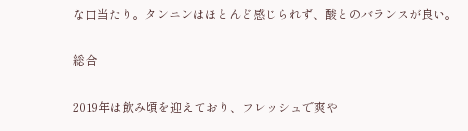な口当たり。タンニンはほとんど感じられず、酸とのバランスが良い。

総合

2019年は飲み頃を迎えており、フレッシュで爽や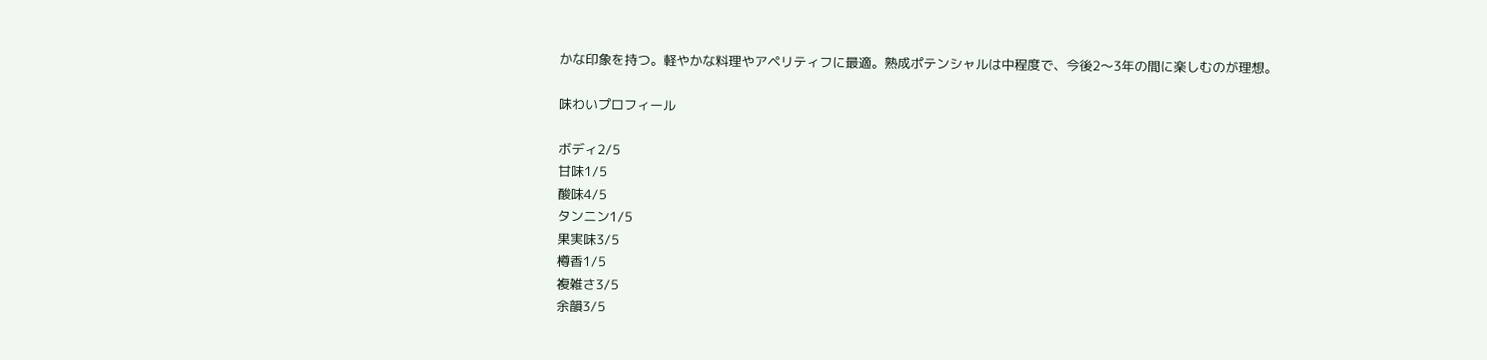かな印象を持つ。軽やかな料理やアペリティフに最適。熟成ポテンシャルは中程度で、今後2〜3年の間に楽しむのが理想。

味わいプロフィール

ボディ2/5
甘味1/5
酸味4/5
タンニン1/5
果実味3/5
樽香1/5
複雑さ3/5
余韻3/5